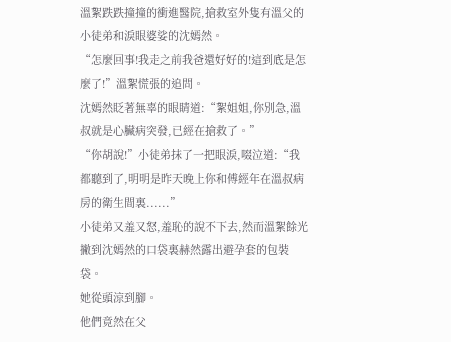溫絮跌跌撞撞的衝進醫院,搶救室外隻有溫父的小徒弟和淚眼婆娑的沈嫣然。
“怎麼回事!我走之前我爸還好好的!這到底是怎麼了!”溫絮慌張的追問。
沈嫣然眨著無辜的眼睛道:“絮姐姐,你別急,溫叔就是心臟病突發,已經在搶救了。”
“你胡說!”小徒弟抹了一把眼淚,啜泣道:“我都聽到了,明明是昨天晚上你和傅經年在溫叔病房的衛生間裏......”
小徒弟又羞又怒,羞恥的說不下去,然而溫絮餘光撇到沈嫣然的口袋裏赫然露出避孕套的包裝袋。
她從頭涼到腳。
他們竟然在父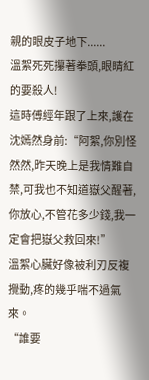親的眼皮子地下......
溫絮死死攥著拳頭,眼睛紅的要殺人!
這時傅經年跟了上來,護在沈嫣然身前:“阿絮,你別怪然然,昨天晚上是我情難自禁,可我也不知道嶽父醒著,你放心,不管花多少錢,我一定會把嶽父救回來!”
溫絮心臟好像被利刃反複攪動,疼的幾乎喘不過氣來。
“誰要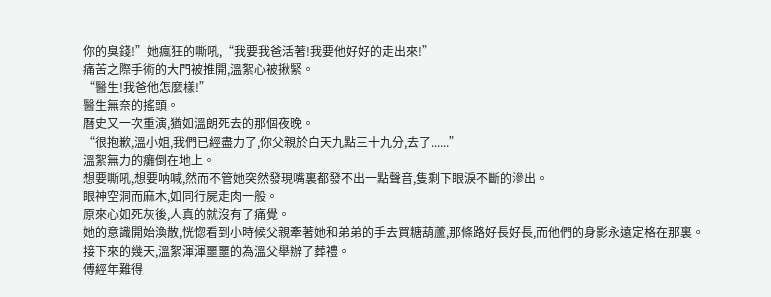你的臭錢!”她瘋狂的嘶吼,“我要我爸活著!我要他好好的走出來!”
痛苦之際手術的大門被推開,溫絮心被揪緊。
“醫生!我爸他怎麼樣!”
醫生無奈的搖頭。
曆史又一次重演,猶如溫朗死去的那個夜晚。
“很抱歉,溫小姐,我們已經盡力了,你父親於白天九點三十九分,去了......”
溫絮無力的癱倒在地上。
想要嘶吼,想要呐喊,然而不管她突然發現嘴裏都發不出一點聲音,隻剩下眼淚不斷的滲出。
眼神空洞而麻木,如同行屍走肉一般。
原來心如死灰後,人真的就沒有了痛覺。
她的意識開始渙散,恍惚看到小時候父親牽著她和弟弟的手去買糖葫蘆,那條路好長好長,而他們的身影永遠定格在那裏。
接下來的幾天,溫絮渾渾噩噩的為溫父舉辦了葬禮。
傅經年難得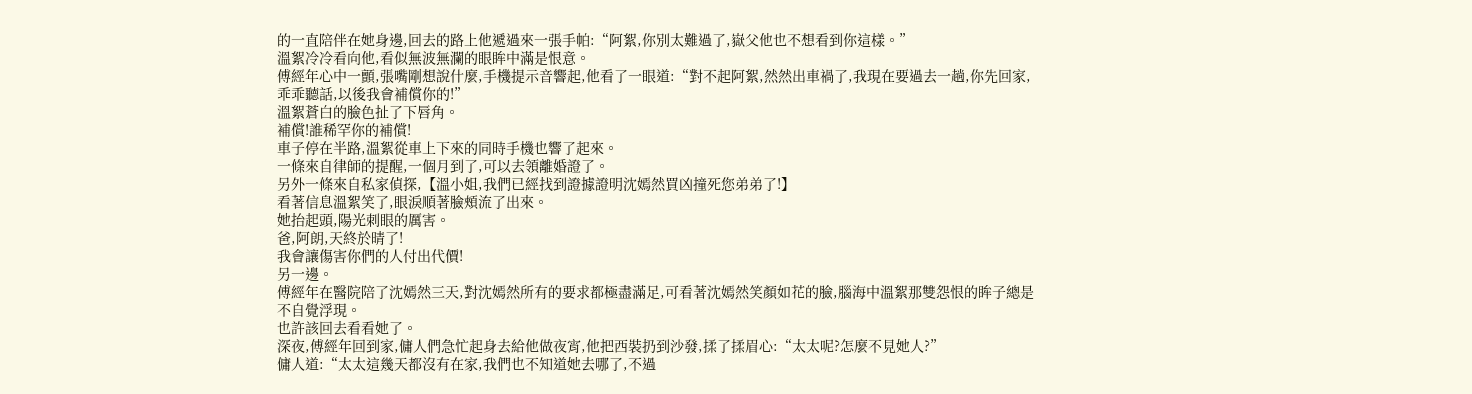的一直陪伴在她身邊,回去的路上他遞過來一張手帕:“阿絮,你別太難過了,嶽父他也不想看到你這樣。”
溫絮冷冷看向他,看似無波無瀾的眼眸中滿是恨意。
傅經年心中一顫,張嘴剛想說什麼,手機提示音響起,他看了一眼道:“對不起阿絮,然然出車禍了,我現在要過去一趟,你先回家,乖乖聽話,以後我會補償你的!”
溫絮蒼白的臉色扯了下唇角。
補償!誰稀罕你的補償!
車子停在半路,溫絮從車上下來的同時手機也響了起來。
一條來自律師的提醒,一個月到了,可以去領離婚證了。
另外一條來自私家偵探,【溫小姐,我們已經找到證據證明沈嫣然買凶撞死您弟弟了!】
看著信息溫絮笑了,眼淚順著臉頰流了出來。
她抬起頭,陽光刺眼的厲害。
爸,阿朗,天終於晴了!
我會讓傷害你們的人付出代價!
另一邊。
傅經年在醫院陪了沈嫣然三天,對沈嫣然所有的要求都極盡滿足,可看著沈嫣然笑顏如花的臉,腦海中溫絮那雙怨恨的眸子總是不自覺浮現。
也許該回去看看她了。
深夜,傅經年回到家,傭人們急忙起身去給他做夜宵,他把西裝扔到沙發,揉了揉眉心:“太太呢?怎麼不見她人?”
傭人道:“太太這幾天都沒有在家,我們也不知道她去哪了,不過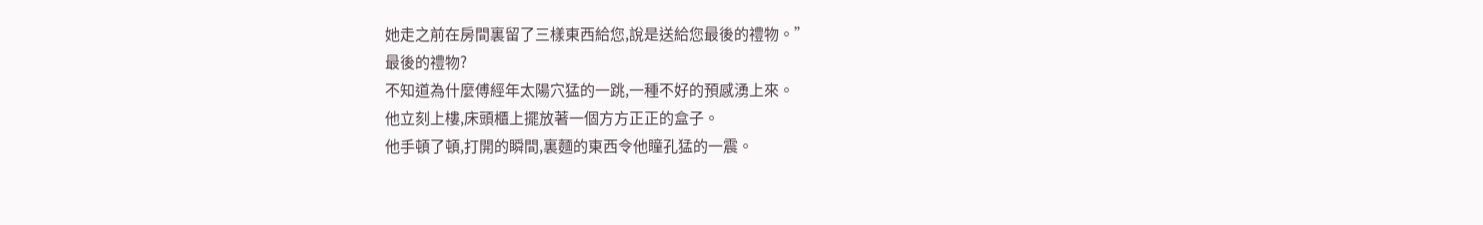她走之前在房間裏留了三樣東西給您,說是送給您最後的禮物。”
最後的禮物?
不知道為什麼傅經年太陽穴猛的一跳,一種不好的預感湧上來。
他立刻上樓,床頭櫃上擺放著一個方方正正的盒子。
他手頓了頓,打開的瞬間,裏麵的東西令他瞳孔猛的一震。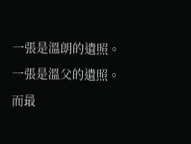一張是溫朗的遺照。
一張是溫父的遺照。
而最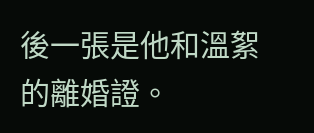後一張是他和溫絮的離婚證。